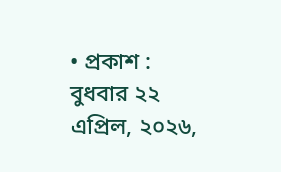• প্রকাশ : বুধবার ২২ এপ্রিল, ২০২৬,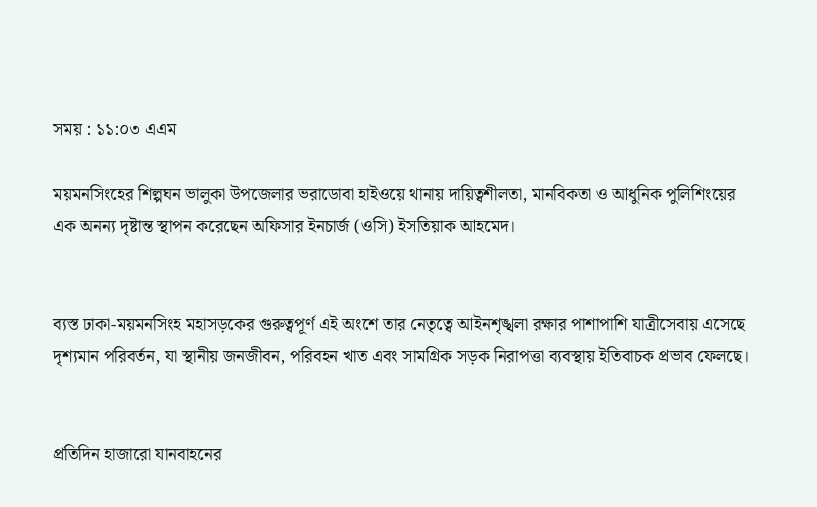সময় : ১১:০৩ এএম

ময়মনসিংহের শিল্পঘন ভালুকা উপজেলার ভরাডোবা হাইওয়ে থানায় দায়িত্বশীলতা, মানবিকতা ও আধুনিক পুলিশিংয়ের এক অনন্য দৃষ্টান্ত স্থাপন করেছেন অফিসার ইনচার্জ (ওসি) ইসতিয়াক আহমেদ।


ব্যস্ত ঢাকা-ময়মনসিংহ মহাসড়কের গুরুত্বপূর্ণ এই অংশে তার নেতৃত্বে আইনশৃঙ্খলা রক্ষার পাশাপাশি যাত্রীসেবায় এসেছে দৃশ্যমান পরিবর্তন, যা স্থানীয় জনজীবন, পরিবহন খাত এবং সামগ্রিক সড়ক নিরাপত্তা ব্যবস্থায় ইতিবাচক প্রভাব ফেলছে।


প্রতিদিন হাজারো যানবাহনের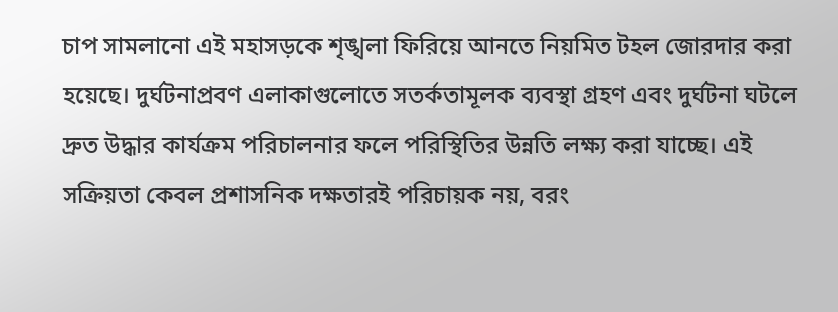চাপ সামলানো এই মহাসড়কে শৃঙ্খলা ফিরিয়ে আনতে নিয়মিত টহল জোরদার করা হয়েছে। দুর্ঘটনাপ্রবণ এলাকাগুলোতে সতর্কতামূলক ব্যবস্থা গ্রহণ এবং দুর্ঘটনা ঘটলে দ্রুত উদ্ধার কার্যক্রম পরিচালনার ফলে পরিস্থিতির উন্নতি লক্ষ্য করা যাচ্ছে। এই সক্রিয়তা কেবল প্রশাসনিক দক্ষতারই পরিচায়ক নয়, বরং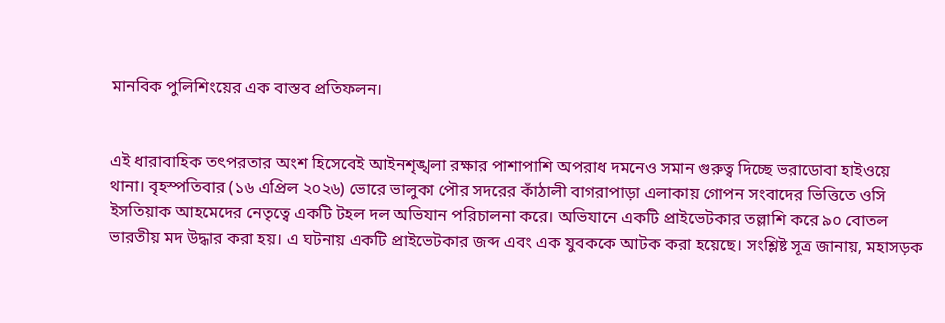মানবিক পুলিশিংয়ের এক বাস্তব প্রতিফলন।


এই ধারাবাহিক তৎপরতার অংশ হিসেবেই আইনশৃঙ্খলা রক্ষার পাশাপাশি অপরাধ দমনেও সমান গুরুত্ব দিচ্ছে ভরাডোবা হাইওয়ে থানা। বৃহস্পতিবার (১৬ এপ্রিল ২০২৬) ভোরে ভালুকা পৌর সদরের কাঁঠালী বাগরাপাড়া এলাকায় গোপন সংবাদের ভিত্তিতে ওসি ইসতিয়াক আহমেদের নেতৃত্বে একটি টহল দল অভিযান পরিচালনা করে। অভিযানে একটি প্রাইভেটকার তল্লাশি করে ৯০ বোতল ভারতীয় মদ উদ্ধার করা হয়। এ ঘটনায় একটি প্রাইভেটকার জব্দ এবং এক যুবককে আটক করা হয়েছে। সংশ্লিষ্ট সূত্র জানায়, মহাসড়ক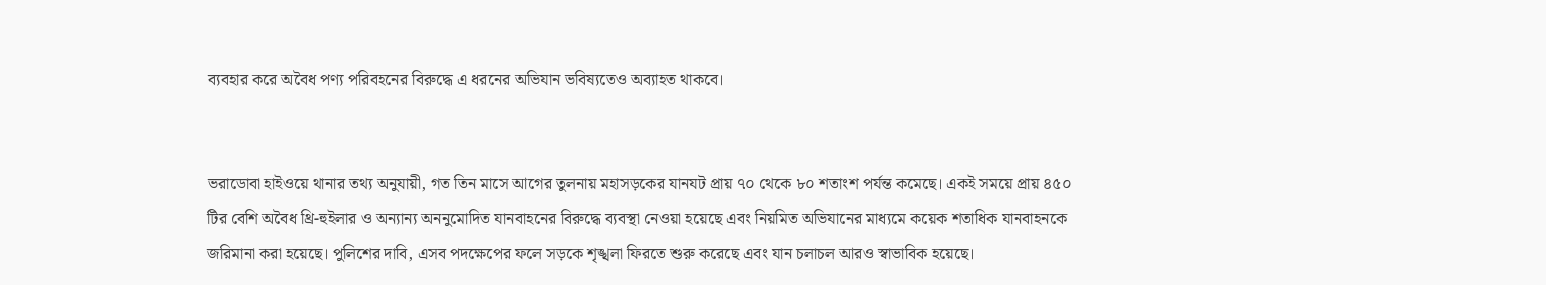ব্যবহার করে অবৈধ পণ্য পরিবহনের বিরুদ্ধে এ ধরনের অভিযান ভবিষ্যতেও অব্যাহত থাকবে।


ভরাডোবা হাইওয়ে থানার তথ্য অনুযায়ী, গত তিন মাসে আগের তুলনায় মহাসড়কের যানযট প্রায় ৭০ থেকে ৮০ শতাংশ পর্যন্ত কমেছে। একই সময়ে প্রায় ৪৫০ টির বেশি অবৈধ থ্রি-হুইলার ও অন্যান্য অননুমোদিত যানবাহনের বিরুদ্ধে ব্যবস্থা নেওয়া হয়েছে এবং নিয়মিত অভিযানের মাধ্যমে কয়েক শতাধিক যানবাহনকে জরিমানা করা হয়েছে। পুলিশের দাবি, এসব পদক্ষেপের ফলে সড়কে শৃঙ্খলা ফিরতে শুরু করেছে এবং যান চলাচল আরও স্বাভাবিক হয়েছে।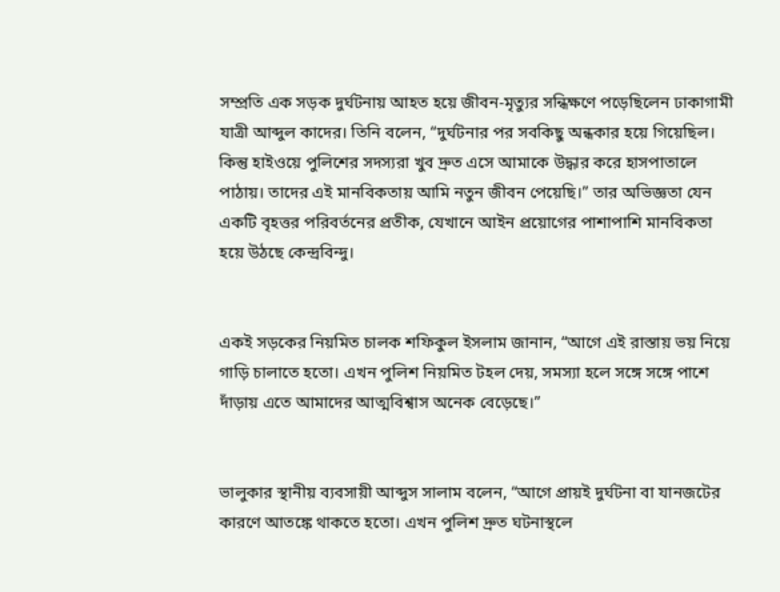সম্প্রতি এক সড়ক দুর্ঘটনায় আহত হয়ে জীবন-মৃত্যুর সন্ধিক্ষণে পড়েছিলেন ঢাকাগামী যাত্রী আব্দুল কাদের। তিনি বলেন, “দুর্ঘটনার পর সবকিছু অন্ধকার হয়ে গিয়েছিল। কিন্তু হাইওয়ে পুলিশের সদস্যরা খুব দ্রুত এসে আমাকে উদ্ধার করে হাসপাতালে পাঠায়। তাদের এই মানবিকতায় আমি নতুন জীবন পেয়েছি।” তার অভিজ্ঞতা যেন একটি বৃহত্তর পরিবর্তনের প্রতীক, যেখানে আইন প্রয়োগের পাশাপাশি মানবিকতা হয়ে উঠছে কেন্দ্রবিন্দু।


একই সড়কের নিয়মিত চালক শফিকুল ইসলাম জানান, “আগে এই রাস্তায় ভয় নিয়ে গাড়ি চালাতে হতো। এখন পুলিশ নিয়মিত টহল দেয়, সমস্যা হলে সঙ্গে সঙ্গে পাশে দাঁড়ায় এতে আমাদের আত্মবিশ্বাস অনেক বেড়েছে।”


ভালুকার স্থানীয় ব্যবসায়ী আব্দুস সালাম বলেন, “আগে প্রায়ই দুর্ঘটনা বা যানজটের কারণে আতঙ্কে থাকতে হতো। এখন পুলিশ দ্রুত ঘটনাস্থলে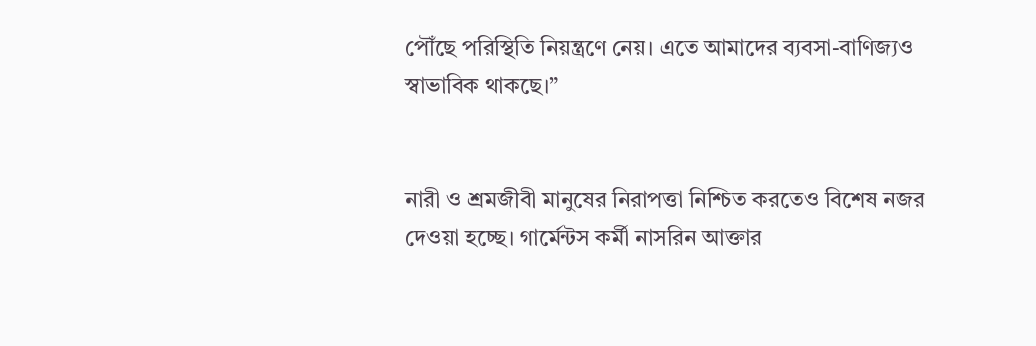পৌঁছে পরিস্থিতি নিয়ন্ত্রণে নেয়। এতে আমাদের ব্যবসা-বাণিজ্যও স্বাভাবিক থাকছে।”


নারী ও শ্রমজীবী মানুষের নিরাপত্তা নিশ্চিত করতেও বিশেষ নজর দেওয়া হচ্ছে। গার্মেন্টস কর্মী নাসরিন আক্তার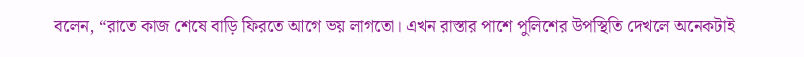বলেন, “রাতে কাজ শেষে বাড়ি ফিরতে আগে ভয় লাগতো। এখন রাস্তার পাশে পুলিশের উপস্থিতি দেখলে অনেকটাই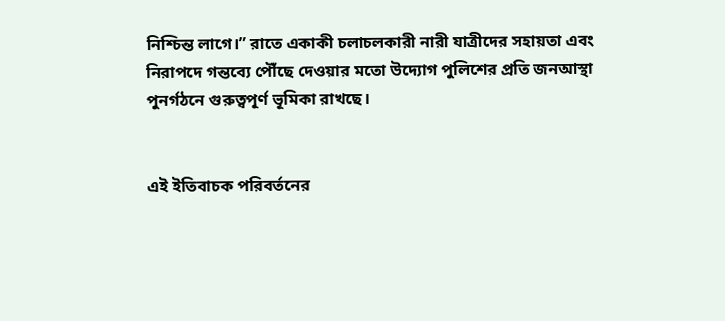নিশ্চিন্ত লাগে।” রাতে একাকী চলাচলকারী নারী যাত্রীদের সহায়তা এবং নিরাপদে গন্তব্যে পৌঁছে দেওয়ার মতো উদ্যোগ পুলিশের প্রতি জনআস্থা পুনর্গঠনে গুরুত্বপূর্ণ ভূমিকা রাখছে।


এই ইতিবাচক পরিবর্তনের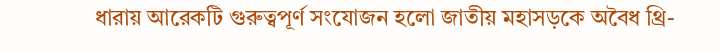ধারায় আরেকটি গুরুত্বপূর্ণ সংযোজন হলো জাতীয় মহাসড়কে অবৈধ থ্রি-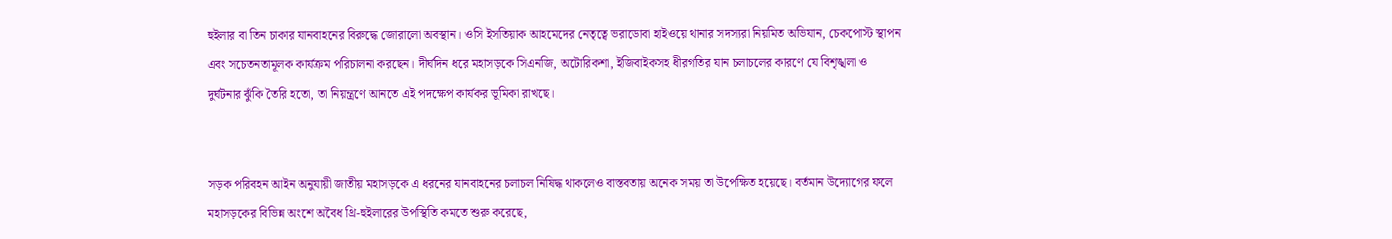হুইলার বা তিন চাকার যানবাহনের বিরুদ্ধে জোরালো অবস্থান। ওসি ইসতিয়াক আহমেদের নেতৃত্বে ভরাডোবা হাইওয়ে থানার সদস্যরা নিয়মিত অভিযান, চেকপোস্ট স্থাপন এবং সচেতনতামূলক কার্যক্রম পরিচালনা করছেন। দীর্ঘদিন ধরে মহাসড়কে সিএনজি, অটোরিকশা, ইজিবাইকসহ ধীরগতির যান চলাচলের কারণে যে বিশৃঙ্খলা ও দুর্ঘটনার ঝুঁকি তৈরি হতো, তা নিয়ন্ত্রণে আনতে এই পদক্ষেপ কার্যকর ভূমিকা রাখছে।


সড়ক পরিবহন আইন অনুযায়ী জাতীয় মহাসড়কে এ ধরনের যানবাহনের চলাচল নিষিদ্ধ থাকলেও বাস্তবতায় অনেক সময় তা উপেক্ষিত হয়েছে। বর্তমান উদ্যোগের ফলে মহাসড়কের বিভিন্ন অংশে অবৈধ থ্রি-হুইলারের উপস্থিতি কমতে শুরু করেছে,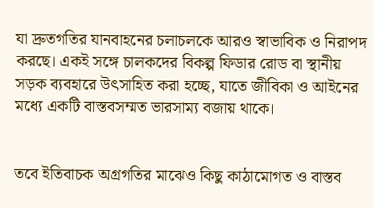যা দ্রুতগতির যানবাহনের চলাচলকে আরও স্বাভাবিক ও নিরাপদ করছে। একই সঙ্গে চালকদের বিকল্প ফিডার রোড বা স্থানীয় সড়ক ব্যবহারে উৎসাহিত করা হচ্ছে, যাতে জীবিকা ও আইনের মধ্যে একটি বাস্তবসম্মত ভারসাম্য বজায় থাকে।


তবে ইতিবাচক অগ্রগতির মাঝেও কিছু কাঠামোগত ও বাস্তব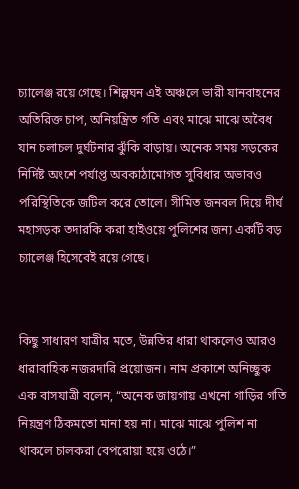চ্যালেঞ্জ রয়ে গেছে। শিল্পঘন এই অঞ্চলে ভারী যানবাহনের অতিরিক্ত চাপ, অনিয়ন্ত্রিত গতি এবং মাঝে মাঝে অবৈধ যান চলাচল দুর্ঘটনার ঝুঁকি বাড়ায়। অনেক সময় সড়কের নির্দিষ্ট অংশে পর্যাপ্ত অবকাঠামোগত সুবিধার অভাবও পরিস্থিতিকে জটিল করে তোলে। সীমিত জনবল দিয়ে দীর্ঘ মহাসড়ক তদারকি করা হাইওয়ে পুলিশের জন্য একটি বড় চ্যালেঞ্জ হিসেবেই রয়ে গেছে।


কিছু সাধারণ যাত্রীর মতে, উন্নতির ধারা থাকলেও আরও ধারাবাহিক নজরদারি প্রয়োজন। নাম প্রকাশে অনিচ্ছুক এক বাসযাত্রী বলেন, “অনেক জায়গায় এখনো গাড়ির গতি নিয়ন্ত্রণ ঠিকমতো মানা হয় না। মাঝে মাঝে পুলিশ না থাকলে চালকরা বেপরোয়া হয়ে ওঠে।”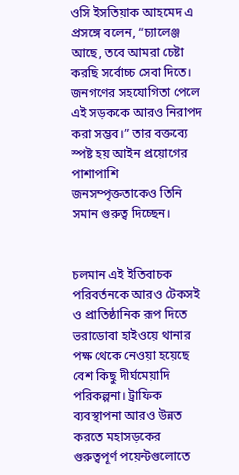ওসি ইসতিয়াক আহমেদ এ প্রসঙ্গে বলেন, “চ্যালেঞ্জ আছে, তবে আমরা চেষ্টা করছি সর্বোচ্চ সেবা দিতে। জনগণের সহযোগিতা পেলে এই সড়ককে আরও নিরাপদ করা সম্ভব।” তার বক্তব্যে স্পষ্ট হয় আইন প্রয়োগের পাশাপাশি জনসম্পৃক্ততাকেও তিনি সমান গুরুত্ব দিচ্ছেন।


চলমান এই ইতিবাচক পরিবর্তনকে আরও টেকসই ও প্রাতিষ্ঠানিক রূপ দিতে ভরাডোবা হাইওয়ে থানার পক্ষ থেকে নেওয়া হয়েছে বেশ কিছু দীর্ঘমেয়াদি পরিকল্পনা। ট্রাফিক ব্যবস্থাপনা আরও উন্নত করতে মহাসড়কের গুরুত্বপূর্ণ পয়েন্টগুলোতে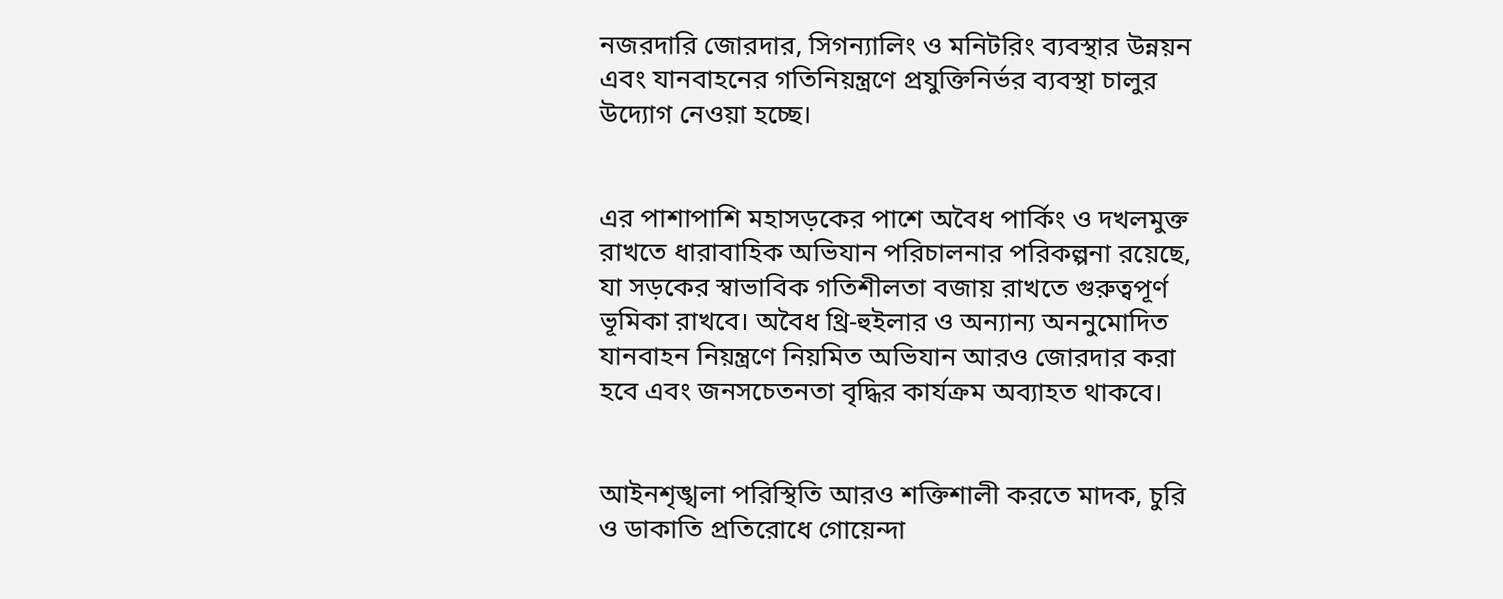নজরদারি জোরদার, সিগন্যালিং ও মনিটরিং ব্যবস্থার উন্নয়ন এবং যানবাহনের গতিনিয়ন্ত্রণে প্রযুক্তিনির্ভর ব্যবস্থা চালুর উদ্যোগ নেওয়া হচ্ছে।


এর পাশাপাশি মহাসড়কের পাশে অবৈধ পার্কিং ও দখলমুক্ত রাখতে ধারাবাহিক অভিযান পরিচালনার পরিকল্পনা রয়েছে, যা সড়কের স্বাভাবিক গতিশীলতা বজায় রাখতে গুরুত্বপূর্ণ ভূমিকা রাখবে। অবৈধ থ্রি-হুইলার ও অন্যান্য অননুমোদিত যানবাহন নিয়ন্ত্রণে নিয়মিত অভিযান আরও জোরদার করা হবে এবং জনসচেতনতা বৃদ্ধির কার্যক্রম অব্যাহত থাকবে।


আইনশৃঙ্খলা পরিস্থিতি আরও শক্তিশালী করতে মাদক, চুরি ও ডাকাতি প্রতিরোধে গোয়েন্দা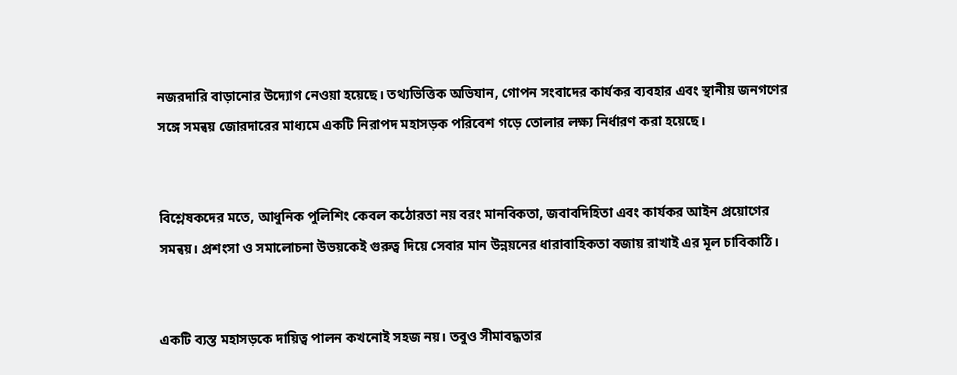নজরদারি বাড়ানোর উদ্যোগ নেওয়া হয়েছে। তথ্যভিত্তিক অভিযান, গোপন সংবাদের কার্যকর ব্যবহার এবং স্থানীয় জনগণের সঙ্গে সমন্বয় জোরদারের মাধ্যমে একটি নিরাপদ মহাসড়ক পরিবেশ গড়ে তোলার লক্ষ্য নির্ধারণ করা হয়েছে।


বিশ্লেষকদের মতে, আধুনিক পুলিশিং কেবল কঠোরতা নয় বরং মানবিকতা, জবাবদিহিতা এবং কার্যকর আইন প্রয়োগের সমন্বয়। প্রশংসা ও সমালোচনা উভয়কেই গুরুত্ব দিয়ে সেবার মান উন্নয়নের ধারাবাহিকতা বজায় রাখাই এর মূল চাবিকাঠি।


একটি ব্যস্ত মহাসড়কে দায়িত্ব পালন কখনোই সহজ নয়। তবুও সীমাবদ্ধতার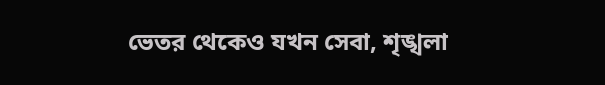ভেতর থেকেও যখন সেবা, শৃঙ্খলা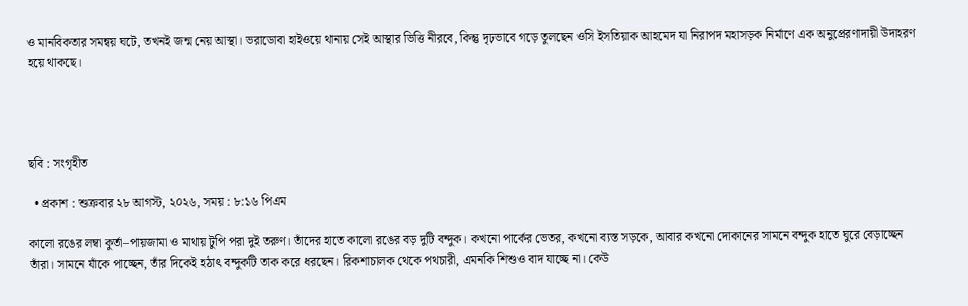ও মানবিকতার সমন্বয় ঘটে, তখনই জন্ম নেয় আস্থা। ভরাডোবা হাইওয়ে থানায় সেই আস্থার ভিত্তি নীরবে, কিন্তু দৃঢ়ভাবে গড়ে তুলছেন ওসি ইসতিয়াক আহমেদ যা নিরাপদ মহাসড়ক নির্মাণে এক অনুপ্রেরণাদায়ী উদাহরণ হয়ে থাকছে।




ছবি : সংগৃহীত

  • প্রকাশ : শুক্রবার ২৮ আগস্ট, ২০২৬, সময় : ৮:১৬ পিএম

কালো রঙের লম্বা কুর্তা–পায়জামা ও মাথায় টুপি পরা দুই তরুণ। তাঁদের হাতে কালো রঙের বড় দুটি বন্দুক। কখনো পার্কের ভেতর, কখনো ব্যস্ত সড়কে, আবার কখনো দোকানের সামনে বন্দুক হাতে ঘুরে বেড়াচ্ছেন তাঁরা। সামনে যাঁকে পাচ্ছেন, তাঁর দিকেই হঠাৎ বন্দুকটি তাক করে ধরছেন। রিকশাচালক থেকে পথচারী, এমনকি শিশুও বাদ যাচ্ছে না। কেউ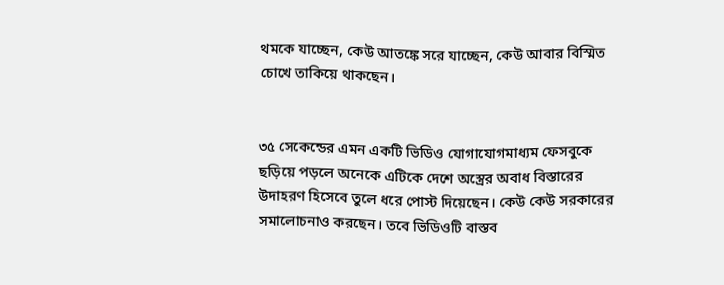থমকে যাচ্ছেন, কেউ আতঙ্কে সরে যাচ্ছেন, কেউ আবার বিস্মিত চোখে তাকিয়ে থাকছেন।


৩৫ সেকেন্ডের এমন একটি ভিডিও যোগাযোগমাধ্যম ফেসবুকে ছড়িয়ে পড়লে অনেকে এটিকে দেশে অস্ত্রের অবাধ বিস্তারের উদাহরণ হিসেবে তুলে ধরে পোস্ট দিয়েছেন। কেউ কেউ সরকারের সমালোচনাও করছেন। তবে ভিডিওটি বাস্তব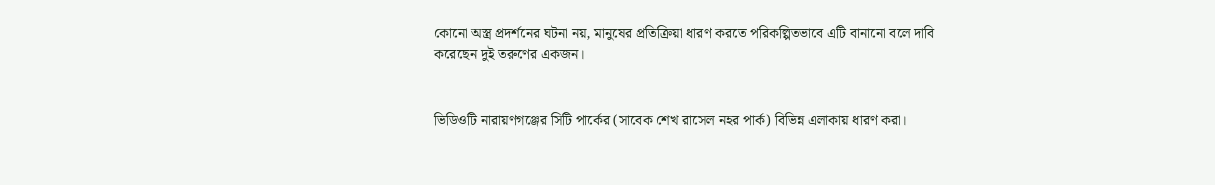কোনো অস্ত্র প্রদর্শনের ঘটনা নয়, মানুষের প্রতিক্রিয়া ধারণ করতে পরিকল্পিতভাবে এটি বানানো বলে দাবি করেছেন দুই তরুণের একজন।


ভিডিওটি নারায়ণগঞ্জের সিটি পার্কের (সাবেক শেখ রাসেল নহর পার্ক) বিভিন্ন এলাকায় ধারণ করা।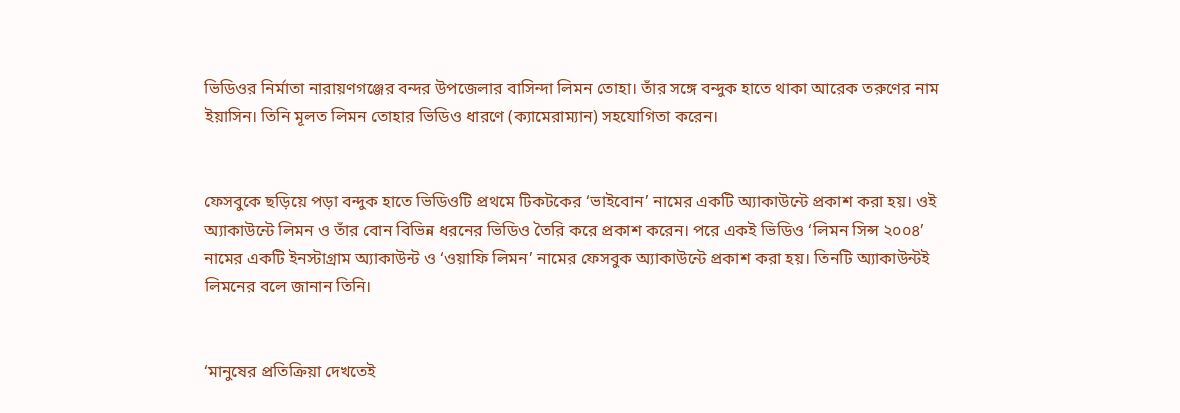ভিডিওর নির্মাতা নারায়ণগঞ্জের বন্দর উপজেলার বাসিন্দা লিমন তোহা। তাঁর সঙ্গে বন্দুক হাতে থাকা আরেক তরুণের নাম ইয়াসিন। তিনি মূলত লিমন তোহার ভিডিও ধারণে (ক্যামেরাম্যান) সহযোগিতা করেন।


ফেসবুকে ছড়িয়ে পড়া বন্দুক হাতে ভিডিওটি প্রথমে টিকটকের ‘ভাইবোন’ নামের একটি অ্যাকাউন্টে প্রকাশ করা হয়। ওই অ্যাকাউন্টে লিমন ও তাঁর বোন বিভিন্ন ধরনের ভিডিও তৈরি করে প্রকাশ করেন। পরে একই ভিডিও ‘লিমন সিন্স ২০০৪’ নামের একটি ইনস্টাগ্রাম অ্যাকাউন্ট ও ‘ওয়াফি লিমন’ নামের ফেসবুক অ্যাকাউন্টে প্রকাশ করা হয়। তিনটি অ্যাকাউন্টই লিমনের বলে জানান তিনি।


‘মানুষের প্রতিক্রিয়া দেখতেই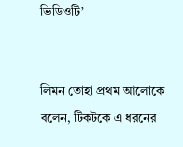ভিডিওটি’


লিমন তোহা প্রথম আলোকে বলেন, টিকটকে এ ধরনের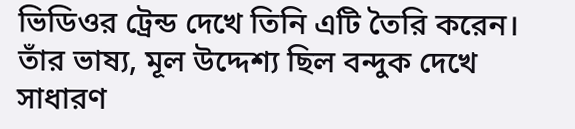ভিডিওর ট্রেন্ড দেখে তিনি এটি তৈরি করেন। তাঁর ভাষ্য, মূল উদ্দেশ্য ছিল বন্দুক দেখে সাধারণ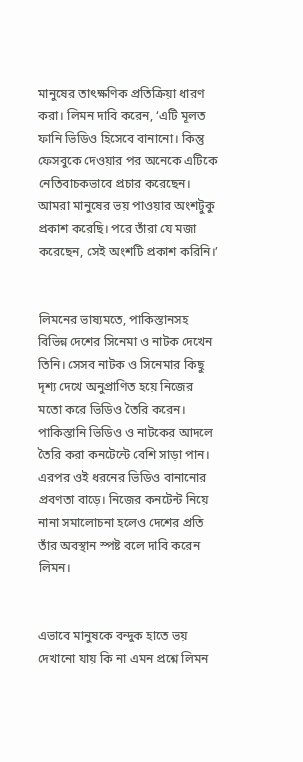মানুষের তাৎক্ষণিক প্রতিক্রিয়া ধারণ করা। লিমন দাবি করেন, ‘এটি মূলত ফানি ভিডিও হিসেবে বানানো। কিন্তু ফেসবুকে দেওয়ার পর অনেকে এটিকে নেতিবাচকভাবে প্রচার করেছেন। আমরা মানুষের ভয় পাওয়ার অংশটুকু প্রকাশ করেছি। পরে তাঁরা যে মজা করেছেন, সেই অংশটি প্রকাশ করিনি।’


লিমনের ভাষ্যমতে, পাকিস্তানসহ বিভিন্ন দেশের সিনেমা ও নাটক দেখেন তিনি। সেসব নাটক ও সিনেমার কিছু দৃশ্য দেখে অনুপ্রাণিত হয়ে নিজের মতো করে ভিডিও তৈরি করেন। পাকিস্তানি ভিডিও ও নাটকের আদলে তৈরি করা কনটেন্টে বেশি সাড়া পান। এরপর ওই ধরনের ভিডিও বানানোর প্রবণতা বাড়ে। নিজের কনটেন্ট নিয়ে নানা সমালোচনা হলেও দেশের প্রতি তাঁর অবস্থান স্পষ্ট বলে দাবি করেন লিমন।


এভাবে মানুষকে বন্দুক হাতে ভয় দেখানো যায় কি না এমন প্রশ্নে লিমন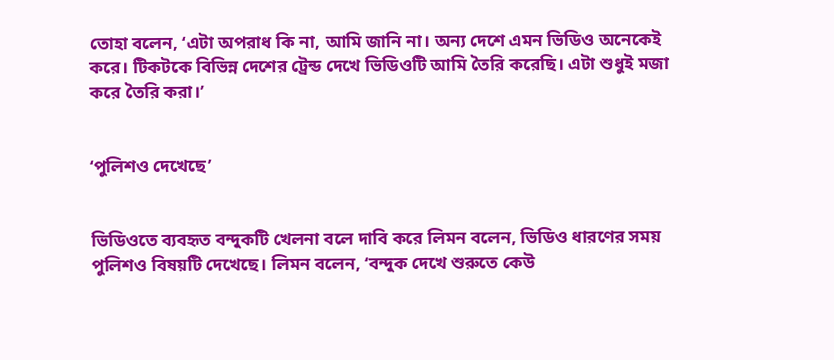তোহা বলেন, ‘এটা অপরাধ কি না, আমি জানি না। অন্য দেশে এমন ভিডিও অনেকেই করে। টিকটকে বিভিন্ন দেশের ট্রেন্ড দেখে ভিডিওটি আমি তৈরি করেছি। এটা শুধুই মজা করে তৈরি করা।’


‘পুলিশও দেখেছে’


ভিডিওতে ব্যবহৃত বন্দুকটি খেলনা বলে দাবি করে লিমন বলেন, ভিডিও ধারণের সময় পুলিশও বিষয়টি দেখেছে। লিমন বলেন, ‘বন্দুক দেখে শুরুতে কেউ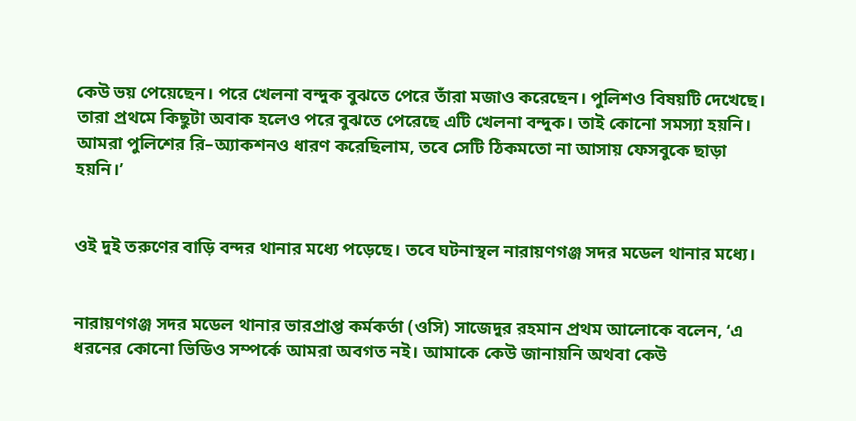কেউ ভয় পেয়েছেন। পরে খেলনা বন্দুক বুঝতে পেরে তাঁরা মজাও করেছেন। পুলিশও বিষয়টি দেখেছে। তারা প্রথমে কিছুটা অবাক হলেও পরে বুঝতে পেরেছে এটি খেলনা বন্দুক। তাই কোনো সমস্যা হয়নি। আমরা পুলিশের রি–অ্যাকশনও ধারণ করেছিলাম, তবে সেটি ঠিকমতো না আসায় ফেসবুকে ছাড়া হয়নি।’


ওই দুই তরুণের বাড়ি বন্দর থানার মধ্যে পড়েছে। তবে ঘটনাস্থল নারায়ণগঞ্জ সদর মডেল থানার মধ্যে।


নারায়ণগঞ্জ সদর মডেল থানার ভারপ্রাপ্ত কর্মকর্তা (ওসি) সাজেদুর রহমান প্রথম আলোকে বলেন, ‘এ ধরনের কোনো ভিডিও সম্পর্কে আমরা অবগত নই। আমাকে কেউ জানায়নি অথবা কেউ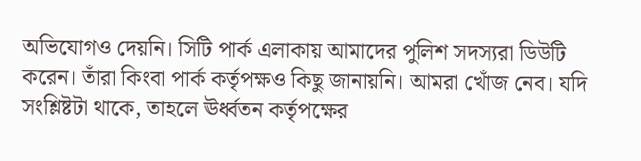অভিযোগও দেয়নি। সিটি পার্ক এলাকায় আমাদের পুলিশ সদস্যরা ডিউটি করেন। তাঁরা কিংবা পার্ক কর্তৃপক্ষও কিছু জানায়নি। আমরা খোঁজ নেব। যদি সংশ্লিষ্টটা থাকে, তাহলে ঊর্ধ্বতন কর্তৃপক্ষের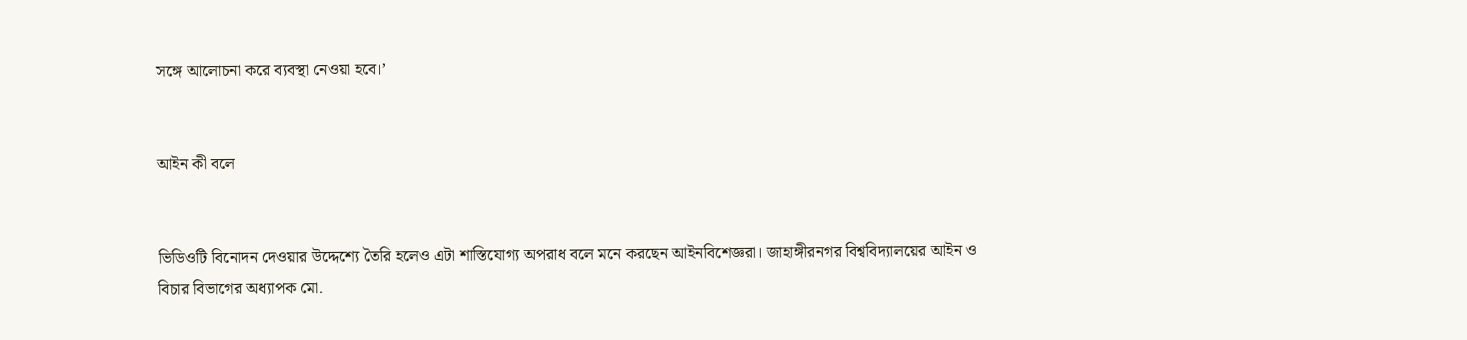সঙ্গে আলোচনা করে ব্যবস্থা নেওয়া হবে।’


আইন কী বলে


ভিডিওটি বিনোদন দেওয়ার উদ্দেশ্যে তৈরি হলেও এটা শাস্তিযোগ্য অপরাধ বলে মনে করছেন আইনবিশেজ্ঞরা। জাহাঙ্গীরনগর বিশ্ববিদ্যালয়ের আইন ও বিচার বিভাগের অধ্যাপক মো.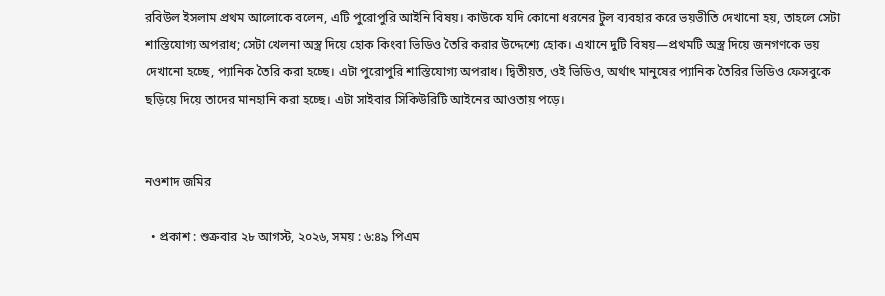রবিউল ইসলাম প্রথম আলোকে বলেন, এটি পুরোপুরি আইনি বিষয়। কাউকে যদি কোনো ধরনের টুল ব্যবহার করে ভয়ভীতি দেখানো হয়, তাহলে সেটা শাস্তিযোগ্য অপরাধ; সেটা খেলনা অস্ত্র দিয়ে হোক কিংবা ভিডিও তৈরি করার উদ্দেশ্যে হোক। এখানে দুটি বিষয়—প্রথমটি অস্ত্র দিয়ে জনগণকে ভয় দেখানো হচ্ছে, প্যানিক তৈরি করা হচ্ছে। এটা পুরোপুরি শাস্তিযোগ্য অপরাধ। দ্বিতীয়ত, ওই ভিডিও, অর্থাৎ মানুষের প্যানিক তৈরির ভিডিও ফেসবুকে ছড়িয়ে দিয়ে তাদের মানহানি করা হচ্ছে। এটা সাইবার সিকিউরিটি আইনের আওতায় পড়ে।


নওশাদ জমির

  • প্রকাশ : শুক্রবার ২৮ আগস্ট, ২০২৬, সময় : ৬:৪৯ পিএম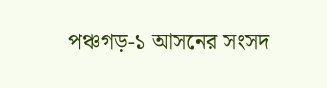পঞ্চগড়-১ আসনের সংসদ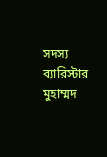সদস্য ব্যারিস্টার মুহাম্মদ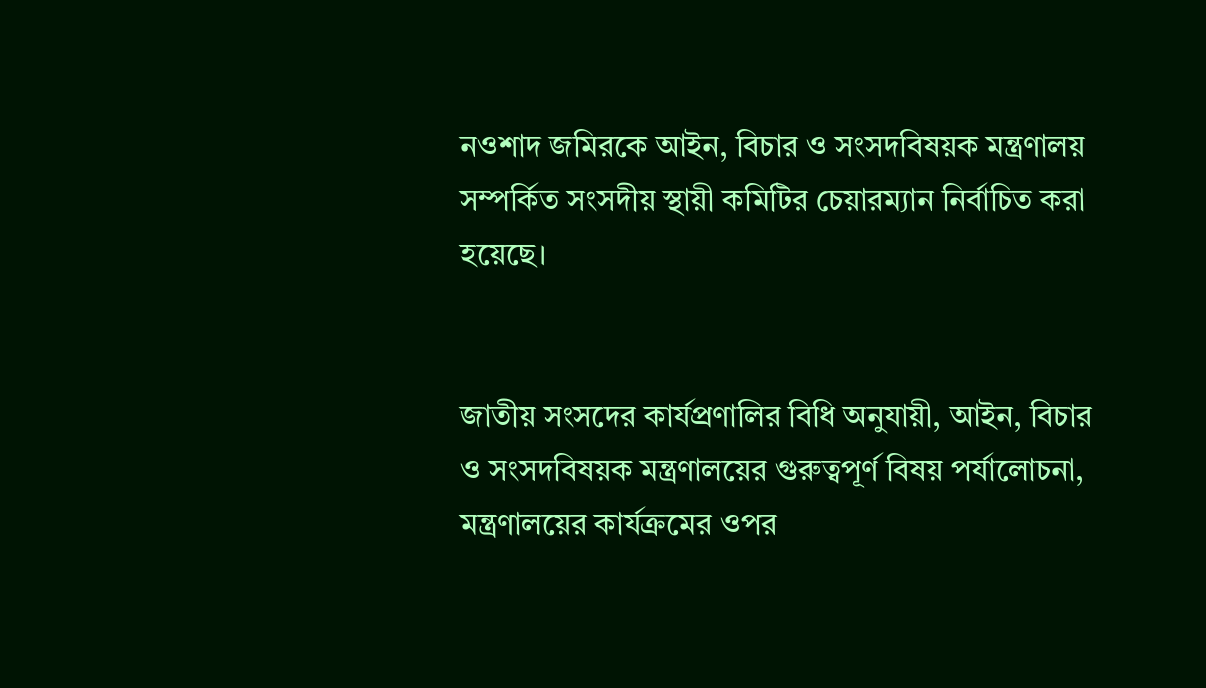নওশাদ জমিরকে আইন, বিচার ও সংসদবিষয়ক মন্ত্রণালয় সম্পর্কিত সংসদীয় স্থায়ী কমিটির চেয়ারম্যান নির্বাচিত করা হয়েছে।


জাতীয় সংসদের কার্যপ্রণালির বিধি অনুযায়ী, আইন, বিচার ও সংসদবিষয়ক মন্ত্রণালয়ের গুরুত্বপূর্ণ বিষয় পর্যালোচনা, মন্ত্রণালয়ের কার্যক্রমের ওপর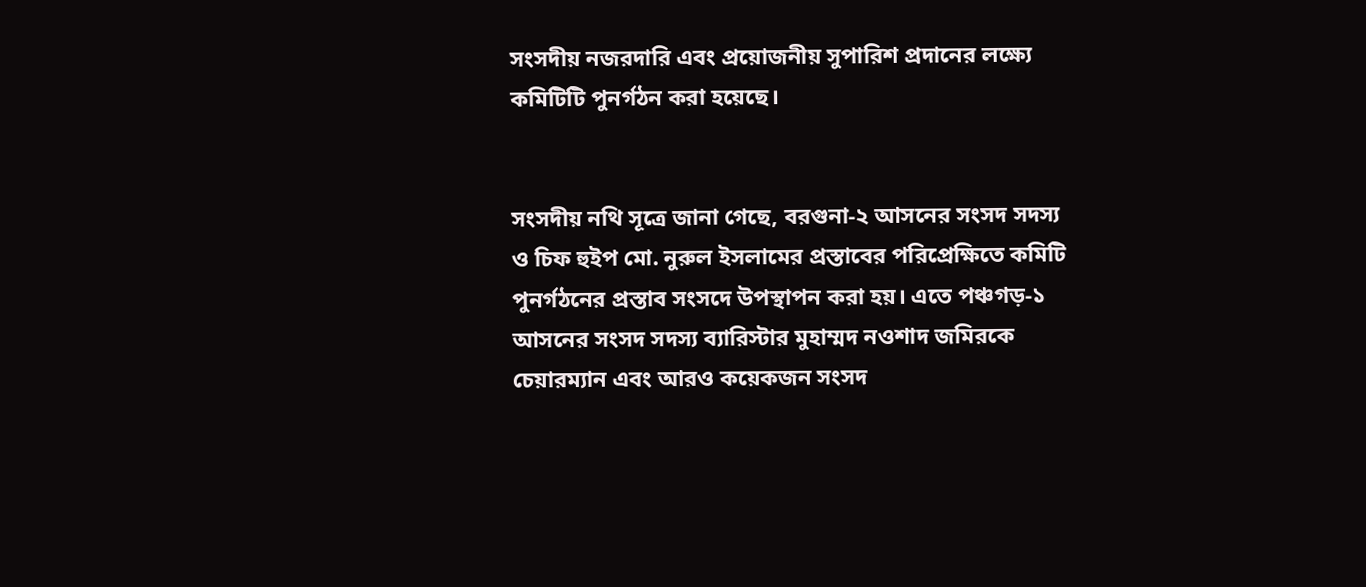সংসদীয় নজরদারি এবং প্রয়োজনীয় সুপারিশ প্রদানের লক্ষ্যে কমিটিটি পুনর্গঠন করা হয়েছে।


সংসদীয় নথি সূত্রে জানা গেছে, বরগুনা-২ আসনের সংসদ সদস্য ও চিফ হুইপ মো. নুরুল ইসলামের প্রস্তাবের পরিপ্রেক্ষিতে কমিটি পুনর্গঠনের প্রস্তাব সংসদে উপস্থাপন করা হয়। এতে পঞ্চগড়-১ আসনের সংসদ সদস্য ব্যারিস্টার মুহাম্মদ নওশাদ জমিরকে চেয়ারম্যান এবং আরও কয়েকজন সংসদ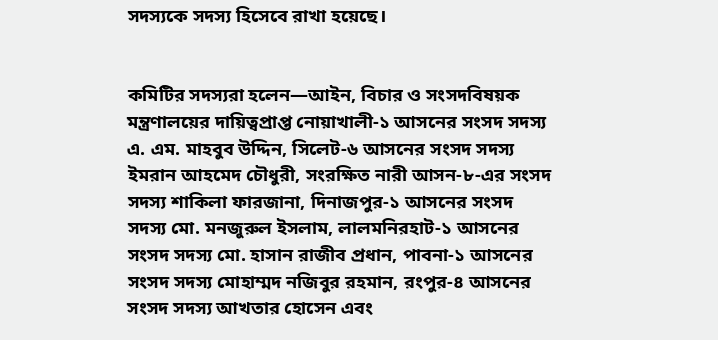সদস্যকে সদস্য হিসেবে রাখা হয়েছে।


কমিটির সদস্যরা হলেন—আইন, বিচার ও সংসদবিষয়ক মন্ত্রণালয়ের দায়িত্বপ্রাপ্ত নোয়াখালী-১ আসনের সংসদ সদস্য এ. এম. মাহবুব উদ্দিন, সিলেট-৬ আসনের সংসদ সদস্য ইমরান আহমেদ চৌধুরী, সংরক্ষিত নারী আসন-৮-এর সংসদ সদস্য শাকিলা ফারজানা, দিনাজপুর-১ আসনের সংসদ সদস্য মো. মনজুরুল ইসলাম, লালমনিরহাট-১ আসনের সংসদ সদস্য মো. হাসান রাজীব প্রধান, পাবনা-১ আসনের সংসদ সদস্য মোহাম্মদ নজিবুর রহমান, রংপুর-৪ আসনের সংসদ সদস্য আখতার হোসেন এবং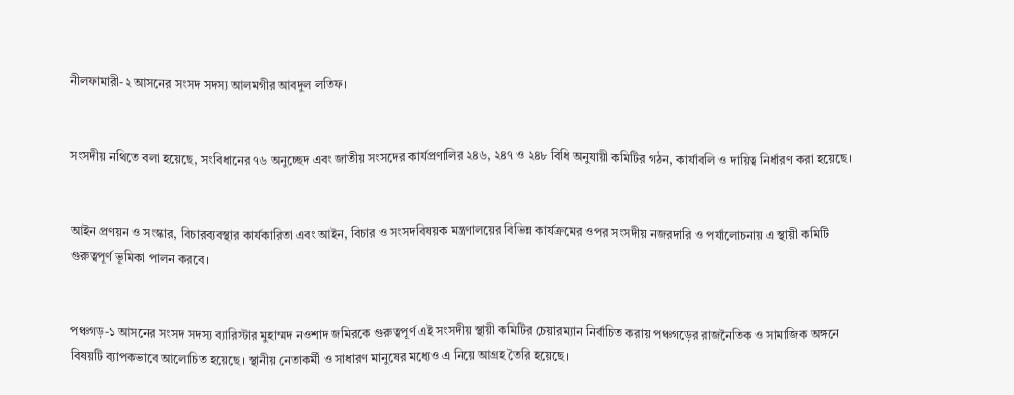নীলফামারী-২ আসনের সংসদ সদস্য আলমগীর আবদুল লতিফ।


সংসদীয় নথিতে বলা হয়েছে, সংবিধানের ৭৬ অনুচ্ছেদ এবং জাতীয় সংসদের কার্যপ্রণালির ২৪৬, ২৪৭ ও ২৪৮ বিধি অনুযায়ী কমিটির গঠন, কার্যাবলি ও দায়িত্ব নির্ধারণ করা হয়েছে।


আইন প্রণয়ন ও সংস্কার, বিচারব্যবস্থার কার্যকারিতা এবং আইন, বিচার ও সংসদবিষয়ক মন্ত্রণালয়ের বিভিন্ন কার্যক্রমের ওপর সংসদীয় নজরদারি ও পর্যালোচনায় এ স্থায়ী কমিটি গুরুত্বপূর্ণ ভূমিকা পালন করবে।


পঞ্চগড়-১ আসনের সংসদ সদস্য ব্যারিস্টার মুহাম্মদ নওশাদ জমিরকে গুরুত্বপূর্ণ এই সংসদীয় স্থায়ী কমিটির চেয়ারম্যান নির্বাচিত করায় পঞ্চগড়ের রাজনৈতিক ও সামাজিক অঙ্গনে বিষয়টি ব্যাপকভাবে আলোচিত হয়েছে। স্থানীয় নেতাকর্মী ও সাধারণ মানুষের মধ্যেও এ নিয়ে আগ্রহ তৈরি হয়েছে।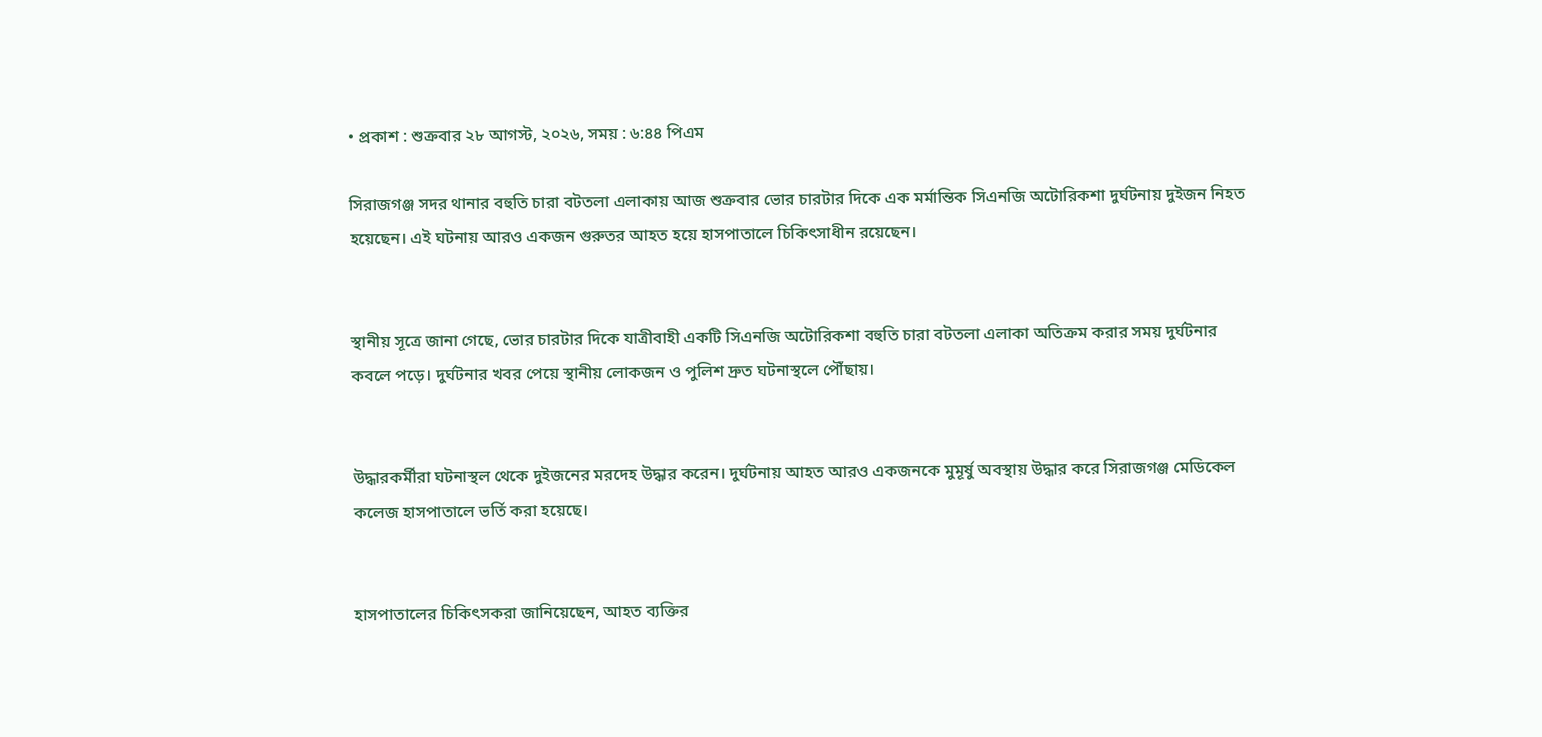• প্রকাশ : শুক্রবার ২৮ আগস্ট, ২০২৬, সময় : ৬:৪৪ পিএম

সিরাজগঞ্জ সদর থানার বহুতি চারা বটতলা এলাকায় আজ শুক্রবার ভোর চারটার দিকে এক মর্মান্তিক সিএনজি অটোরিকশা দুর্ঘটনায় দুইজন নিহত হয়েছেন। এই ঘটনায় আরও একজন গুরুতর আহত হয়ে হাসপাতালে চিকিৎসাধীন রয়েছেন।


স্থানীয় সূত্রে জানা গেছে, ভোর চারটার দিকে যাত্রীবাহী একটি সিএনজি অটোরিকশা বহুতি চারা বটতলা এলাকা অতিক্রম করার সময় দুর্ঘটনার কবলে পড়ে। দুর্ঘটনার খবর পেয়ে স্থানীয় লোকজন ও পুলিশ দ্রুত ঘটনাস্থলে পৌঁছায়।


উদ্ধারকর্মীরা ঘটনাস্থল থেকে দুইজনের মরদেহ উদ্ধার করেন। দুর্ঘটনায় আহত আরও একজনকে মুমূর্ষু অবস্থায় উদ্ধার করে সিরাজগঞ্জ মেডিকেল কলেজ হাসপাতালে ভর্তি করা হয়েছে।


হাসপাতালের চিকিৎসকরা জানিয়েছেন, আহত ব্যক্তির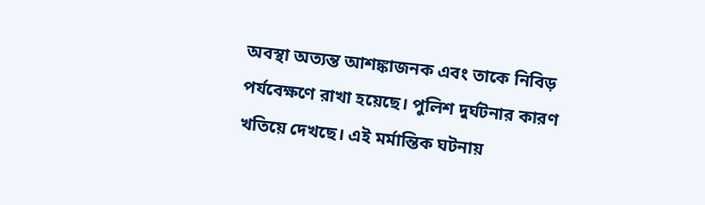অবস্থা অত্যন্ত আশঙ্কাজনক এবং তাকে নিবিড় পর্যবেক্ষণে রাখা হয়েছে। পুলিশ দুর্ঘটনার কারণ খতিয়ে দেখছে। এই মর্মান্তিক ঘটনায়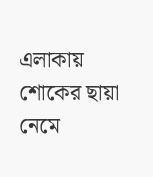এলাকায় শোকের ছায়া নেমে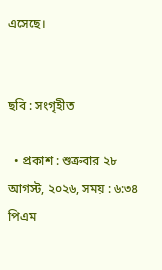এসেছে।


ছবি : সংগৃহীত

  • প্রকাশ : শুক্রবার ২৮ আগস্ট, ২০২৬, সময় : ৬:৩৪ পিএম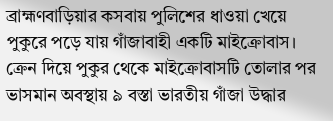ব্রাহ্মণবাড়িয়ার কসবায় পুলিশের ধাওয়া খেয়ে পুকুরে পড়ে যায় গাঁজাবাহী একটি মাইক্রোবাস। ক্রেন দিয়ে পুকুর থেকে মাইক্রোবাসটি তোলার পর ভাসমান অবস্থায় ৯ বস্তা ভারতীয় গাঁজা উদ্ধার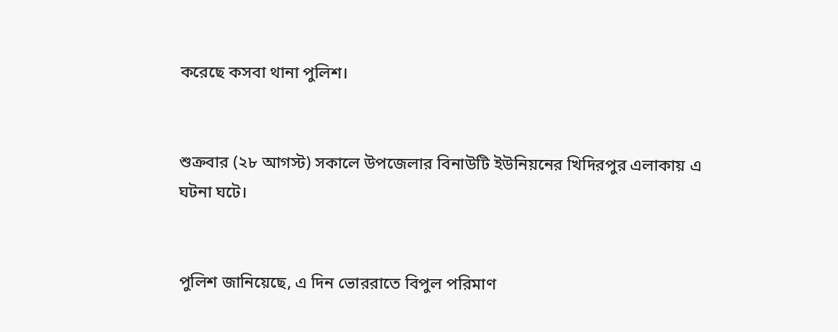করেছে কসবা থানা পুলিশ।


শুক্রবার (২৮ আগস্ট) সকালে উপজেলার বিনাউটি ইউনিয়নের খিদিরপুর এলাকায় এ ঘটনা ঘটে।


পুলিশ জানিয়েছে, এ দিন ভোররাতে বিপুল পরিমাণ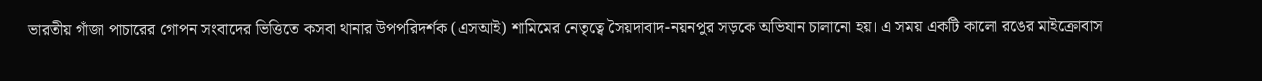ভারতীয় গাঁজা পাচারের গোপন সংবাদের ভিত্তিতে কসবা থানার উপপরিদর্শক (এসআই) শামিমের নেতৃত্বে সৈয়দাবাদ-নয়নপুর সড়কে অভিযান চালানো হয়। এ সময় একটি কালো রঙের মাইক্রোবাস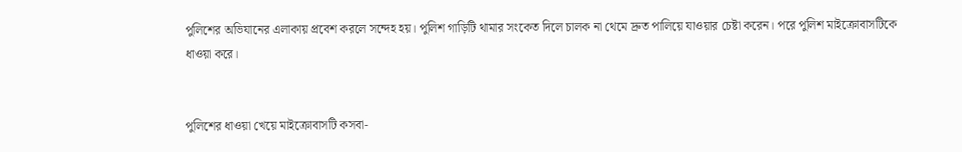পুলিশের অভিযানের এলাকায় প্রবেশ করলে সন্দেহ হয়। পুলিশ গাড়িটি থামার সংকেত দিলে চালক না থেমে দ্রুত পালিয়ে যাওয়ার চেষ্টা করেন। পরে পুলিশ মাইক্রোবাসটিকে ধাওয়া করে।


পুলিশের ধাওয়া খেয়ে মাইক্রোবাসটি কসবা-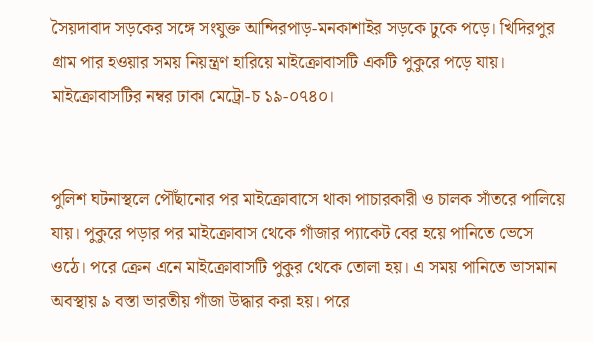সৈয়দাবাদ সড়কের সঙ্গে সংযুক্ত আন্দিরপাড়-মনকাশাইর সড়কে ঢুকে পড়ে। খিদিরপুর গ্রাম পার হওয়ার সময় নিয়ন্ত্রণ হারিয়ে মাইক্রোবাসটি একটি পুকুরে পড়ে যায়। মাইক্রোবাসটির নম্বর ঢাকা মেট্রো-চ ১৯-০৭৪০।


পুলিশ ঘটনাস্থলে পৌঁছানোর পর মাইক্রোবাসে থাকা পাচারকারী ও চালক সাঁতরে পালিয়ে যায়। পুকুরে পড়ার পর মাইক্রোবাস থেকে গাঁজার প্যাকেট বের হয়ে পানিতে ভেসে ওঠে। পরে ক্রেন এনে মাইক্রোবাসটি পুকুর থেকে তোলা হয়। এ সময় পানিতে ভাসমান অবস্থায় ৯ বস্তা ভারতীয় গাঁজা উদ্ধার করা হয়। পরে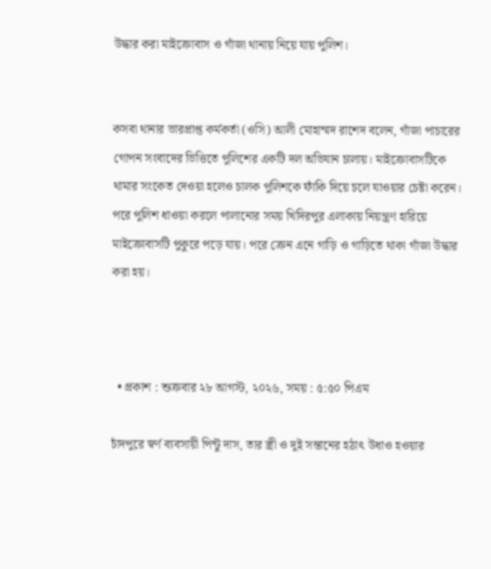উদ্ধার করা মাইক্রোবাস ও গাঁজা থানায় নিয়ে যায় পুলিশ।


কসবা থানার ভারপ্রাপ্ত কর্মকর্তা (ওসি) আলী মোহাম্মদ রাশেদ বলেন, গাঁজা পাচারের গোপন সংবাদের ভিত্তিতে পুলিশের একটি দল অভিযান চালায়। মাইক্রোবাসটিকে থামার সংকেত দেওয়া হলেও চালক পুলিশকে ফাঁকি দিয়ে চলে যাওয়ার চেষ্টা করেন। পরে পুলিশ ধাওয়া করলে পালানোর সময় খিদিরপুর এলাকায় নিয়ন্ত্রণ হারিয়ে মাইক্রোবাসটি পুকুরে পড়ে যায়। পরে ক্রেন এনে গাড়ি ও গাড়িতে থাকা গাঁজা উদ্ধার করা হয়।



  • প্রকাশ : শুক্রবার ২৮ আগস্ট, ২০২৬, সময় : ৫:৫০ পিএম

চাঁদপুরে স্বর্ণ ব্যবসায়ী পিন্টু দাস, তার স্ত্রী ও দুই সন্তানের হঠাৎ উধাও হওয়ার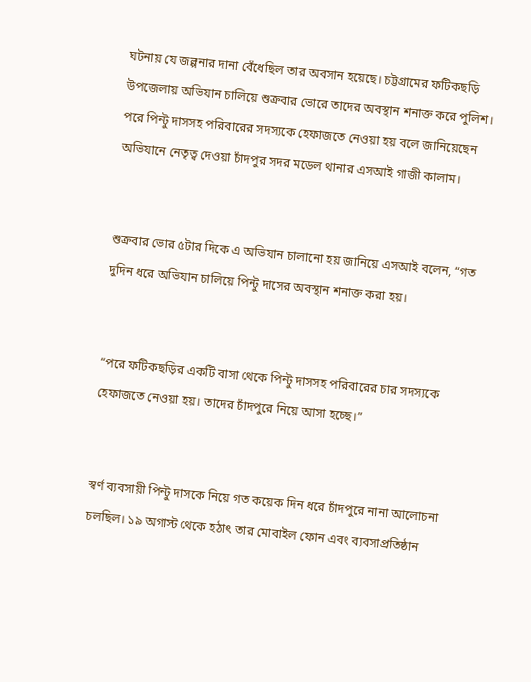ঘটনায় যে জল্পনার দানা বেঁধেছিল তার অবসান হয়েছে। চট্টগ্রামের ফটিকছড়ি উপজেলায় অভিযান চালিয়ে শুক্রবার ভোরে তাদের অবস্থান শনাক্ত করে পুলিশ। পরে পিন্টু দাসসহ পরিবারের সদস্যকে হেফাজতে নেওয়া হয় বলে জানিয়েছেন অভিযানে নেতৃত্ব দেওয়া চাঁদপুর সদর মডেল থানার এসআই গাজী কালাম।


শুক্রবার ভোর ৫টার দিকে এ অভিযান চালানো হয় জানিয়ে এসআই বলেন, “গত দুদিন ধরে অভিযান চালিয়ে পিন্টু দাসের অবস্থান শনাক্ত করা হয়।


“পরে ফটিকছড়ির একটি বাসা থেকে পিন্টু দাসসহ পরিবারের চার সদস্যকে হেফাজতে নেওয়া হয়। তাদের চাঁদপুরে নিয়ে আসা হচ্ছে।”


স্বর্ণ ব্যবসায়ী পিন্টু দাসকে নিয়ে গত কয়েক দিন ধরে চাঁদপুরে নানা আলোচনা চলছিল। ১৯ অগাস্ট থেকে হঠাৎ তার মোবাইল ফোন এবং ব্যবসাপ্রতিষ্ঠান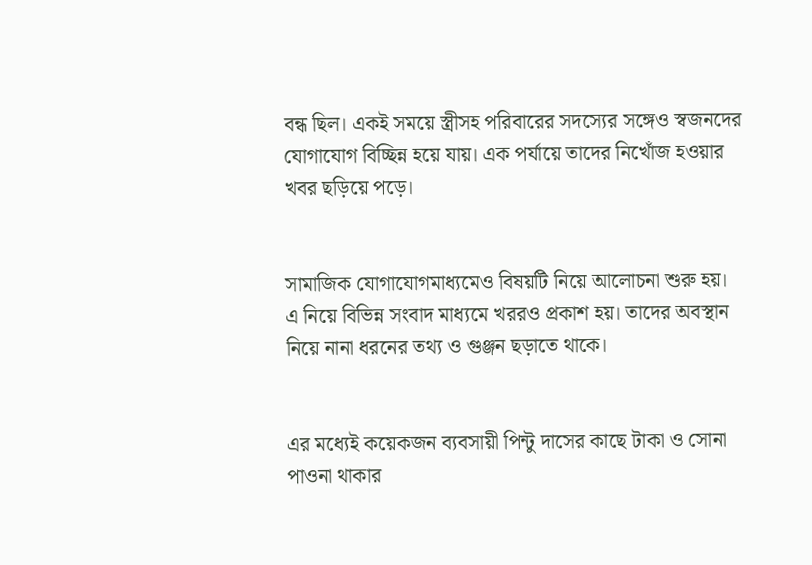বন্ধ ছিল। একই সময়ে স্ত্রীসহ পরিবারের সদস্যের সঙ্গেও স্বজনদের যোগাযোগ বিচ্ছিন্ন হয়ে যায়। এক পর্যায়ে তাদের নিখোঁজ হওয়ার খবর ছড়িয়ে পড়ে।


সামাজিক যোগাযোগমাধ্যমেও বিষয়টি নিয়ে আলোচনা শুরু হয়। এ নিয়ে বিভিন্ন সংবাদ মাধ্যমে খররও প্রকাশ হয়। তাদের অবস্থান নিয়ে নানা ধরনের তথ্য ও গুঞ্জন ছড়াতে থাকে।


এর মধ্যেই কয়েকজন ব্যবসায়ী পিন্টু দাসের কাছে টাকা ও সোনা পাওনা থাকার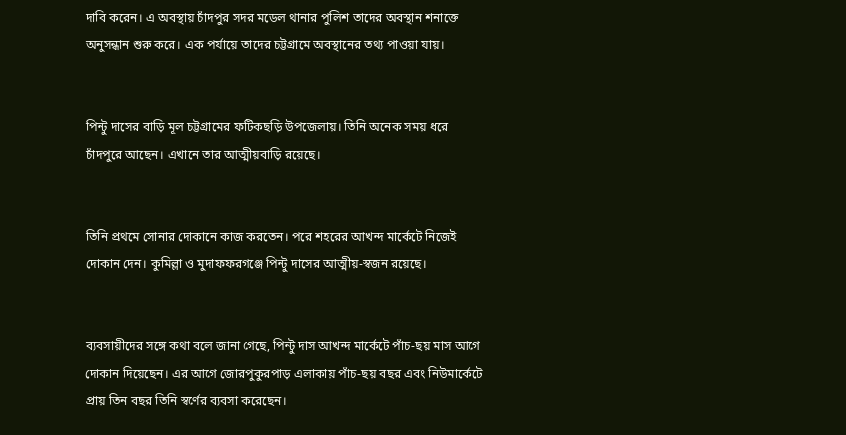দাবি করেন। এ অবস্থায় চাঁদপুর সদর মডেল থানার পুলিশ তাদের অবস্থান শনাক্তে অনুসন্ধান শুরু করে। এক পর্যায়ে তাদের চট্টগ্রামে অবস্থানের তথ্য পাওয়া যায়।


পিন্টু দাসের বাড়ি মূল চট্টগ্রামের ফটিকছড়ি উপজেলায়। তিনি অনেক সময় ধরে চাঁদপুরে আছেন। এখানে তার আত্মীয়বাড়ি রয়েছে।


তিনি প্রথমে সোনার দোকানে কাজ করতেন। পরে শহরের আখন্দ মার্কেটে নিজেই দোকান দেন। কুমিল্লা ও মুদাফফরগঞ্জে পিন্টু দাসের আত্মীয়-স্বজন রয়েছে।


ব্যবসায়ীদের সঙ্গে কথা বলে জানা গেছে, পিন্টু দাস আখন্দ মার্কেটে পাঁচ-ছয় মাস আগে দোকান দিয়েছেন। এর আগে জোরপুকুরপাড় এলাকায় পাঁচ-ছয় বছর এবং নিউমার্কেটে প্রায় তিন বছর তিনি স্বর্ণের ব্যবসা করেছেন।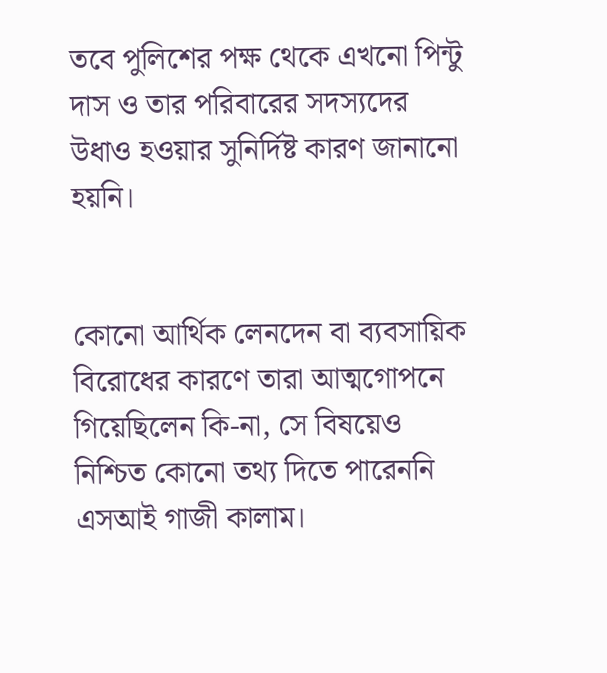তবে পুলিশের পক্ষ থেকে এখনো পিন্টু দাস ও তার পরিবারের সদস্যদের উধাও হওয়ার সুনির্দিষ্ট কারণ জানানো হয়নি।


কোনো আর্থিক লেনদেন বা ব্যবসায়িক বিরোধের কারণে তারা আত্মগোপনে গিয়েছিলেন কি-না, সে বিষয়েও নিশ্চিত কোনো তথ্য দিতে পারেননি এসআই গাজী কালাম।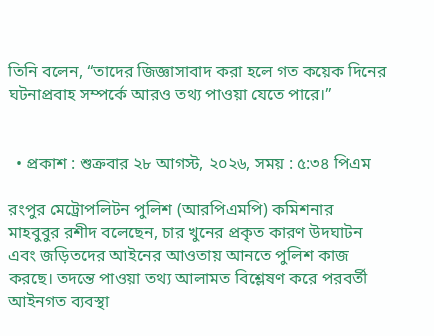তিনি বলেন, “তাদের জিজ্ঞাসাবাদ করা হলে গত কয়েক দিনের ঘটনাপ্রবাহ সম্পর্কে আরও তথ্য পাওয়া যেতে পারে।”


  • প্রকাশ : শুক্রবার ২৮ আগস্ট, ২০২৬, সময় : ৫:৩৪ পিএম

রংপুর মেট্রোপলিটন পুলিশ (আরপিএমপি) কমিশনার মাহবুবুর রশীদ বলেছেন, চার খুনের প্রকৃত কারণ উদঘাটন এবং জড়িতদের আইনের আওতায় আনতে পুলিশ কাজ করছে। তদন্তে পাওয়া তথ্য আলামত বিশ্লেষণ করে পরবর্তী আইনগত ব্যবস্থা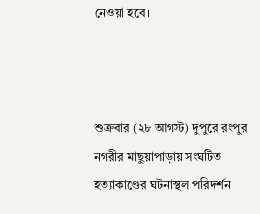নেওয়া হবে।



শুক্রবার (২৮ আগস্ট) দুপুরে রংপুর নগরীর মাছুয়াপাড়ায় সংঘটিত হত্যাকাণ্ডের ঘটনাস্থল পরিদর্শন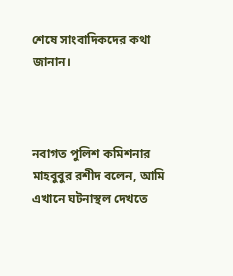শেষে সাংবাদিকদের কথা জানান।



নবাগত পুলিশ কমিশনার মাহবুবুর রশীদ বলেন, আমি এখানে ঘটনাস্থল দেখতে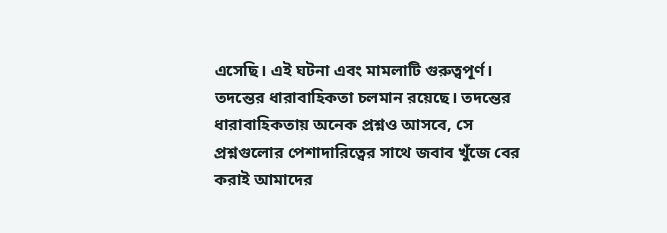এসেছি। এই ঘটনা এবং মামলাটি গুরুত্বপূর্ণ। তদন্তের ধারাবাহিকতা চলমান রয়েছে। তদন্তের ধারাবাহিকতায় অনেক প্রশ্নও আসবে, সে প্রশ্নগুলোর পেশাদারিত্বের সাথে জবাব খুঁজে বের করাই আমাদের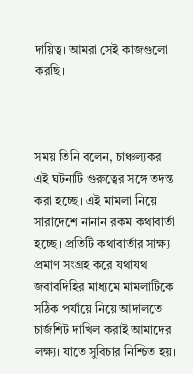দায়িত্ব। আমরা সেই কাজগুলো করছি।



সময় তিনি বলেন, চাঞ্চল্যকর এই ঘটনাটি গুরুত্বের সঙ্গে তদন্ত করা হচ্ছে। এই মামলা নিয়ে সারাদেশে নানান রকম কথাবার্তা হচ্ছে। প্রতিটি কথাবার্তার সাক্ষ্য প্রমাণ সংগ্রহ করে যথাযথ জবাবদিহির মাধ্যমে মামলাটিকে সঠিক পর্যায়ে নিয়ে আদালতে চার্জশিট দাখিল করাই আমাদের লক্ষ্য। যাতে সুবিচার নিশ্চিত হয়।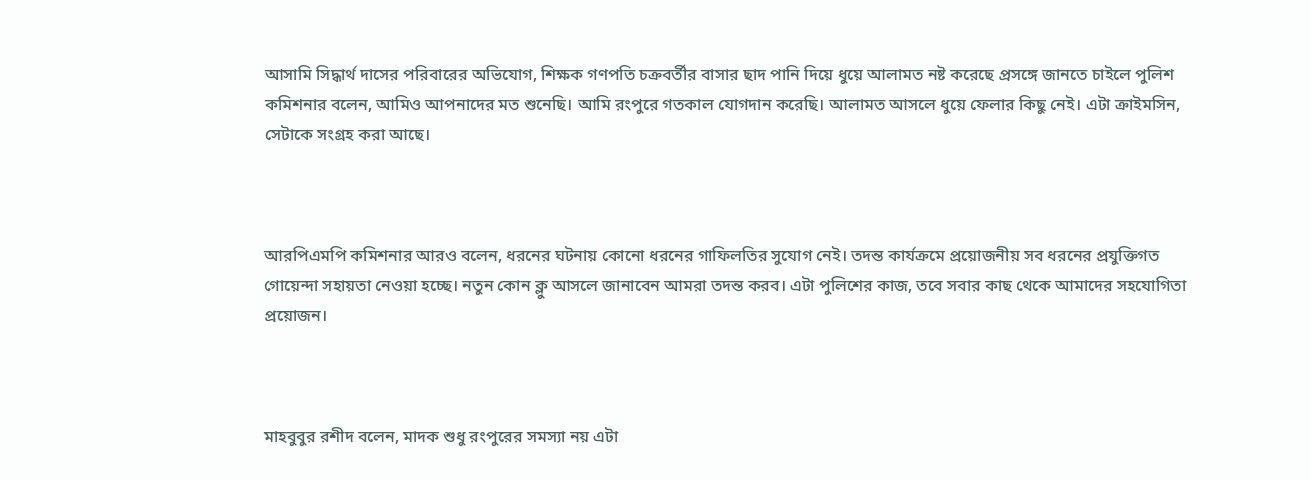আসামি সিদ্ধার্থ দাসের পরিবারের অভিযোগ, শিক্ষক গণপতি চক্রবর্তীর বাসার ছাদ পানি দিয়ে ধুয়ে আলামত নষ্ট করেছে প্রসঙ্গে জানতে চাইলে পুলিশ কমিশনার বলেন, আমিও আপনাদের মত শুনেছি। আমি রংপুরে গতকাল যোগদান করেছি। আলামত আসলে ধুয়ে ফেলার কিছু নেই। এটা ক্রাইমসিন, সেটাকে সংগ্রহ করা আছে।



আরপিএমপি কমিশনার আরও বলেন, ধরনের ঘটনায় কোনো ধরনের গাফিলতির সুযোগ নেই। তদন্ত কার্যক্রমে প্রয়োজনীয় সব ধরনের প্রযুক্তিগত গোয়েন্দা সহায়তা নেওয়া হচ্ছে। নতুন কোন ক্লু আসলে জানাবেন আমরা তদন্ত করব। এটা পুলিশের কাজ, তবে সবার কাছ থেকে আমাদের সহযোগিতা প্রয়োজন।



মাহবুবুর রশীদ বলেন, মাদক শুধু রংপুরের সমস্যা নয় এটা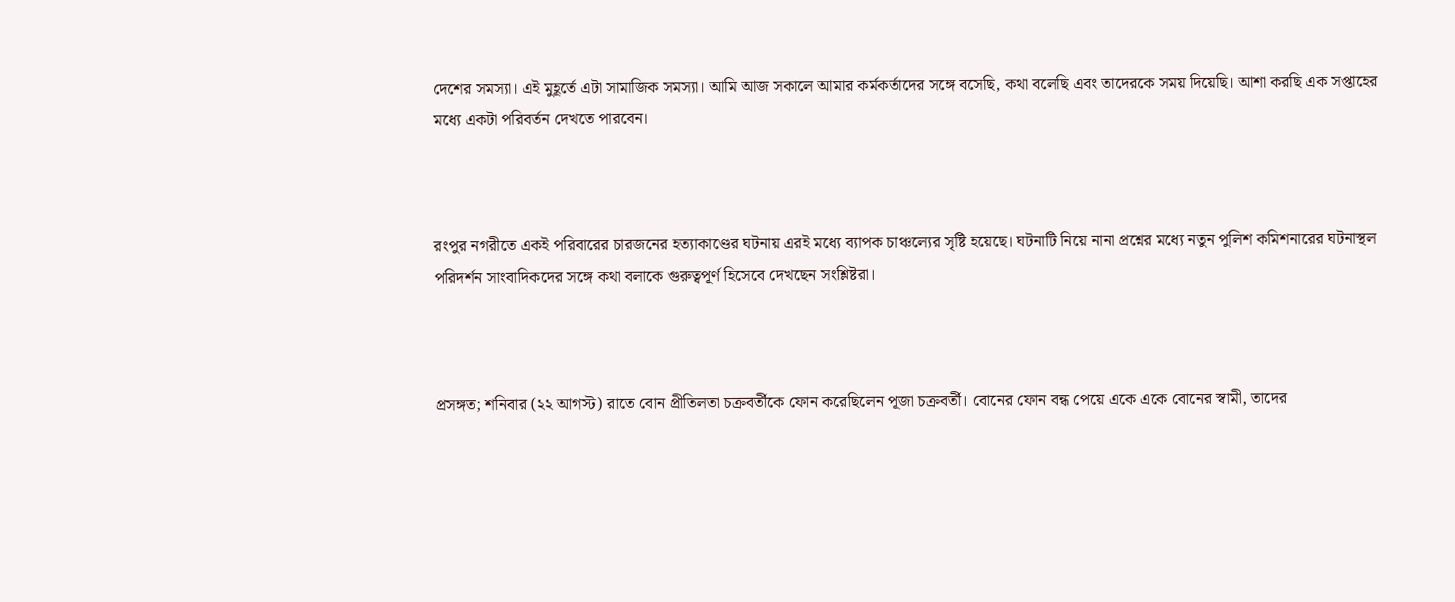দেশের সমস্যা। এই মুহূর্তে এটা সামাজিক সমস্যা। আমি আজ সকালে আমার কর্মকর্তাদের সঙ্গে বসেছি, কথা বলেছি এবং তাদেরকে সময় দিয়েছি। আশা করছি এক সপ্তাহের মধ্যে একটা পরিবর্তন দেখতে পারবেন।



রংপুর নগরীতে একই পরিবারের চারজনের হত্যাকাণ্ডের ঘটনায় এরই মধ্যে ব্যাপক চাঞ্চল্যের সৃষ্টি হয়েছে। ঘটনাটি নিয়ে নানা প্রশ্নের মধ্যে নতুন পুলিশ কমিশনারের ঘটনাস্থল পরিদর্শন সাংবাদিকদের সঙ্গে কথা বলাকে গুরুত্বপূর্ণ হিসেবে দেখছেন সংশ্লিষ্টরা।



প্রসঙ্গত; শনিবার (২২ আগস্ট) রাতে বোন প্রীতিলতা চক্রবর্তীকে ফোন করেছিলেন পূজা চক্রবর্তী। বোনের ফোন বন্ধ পেয়ে একে একে বোনের স্বামী, তাদের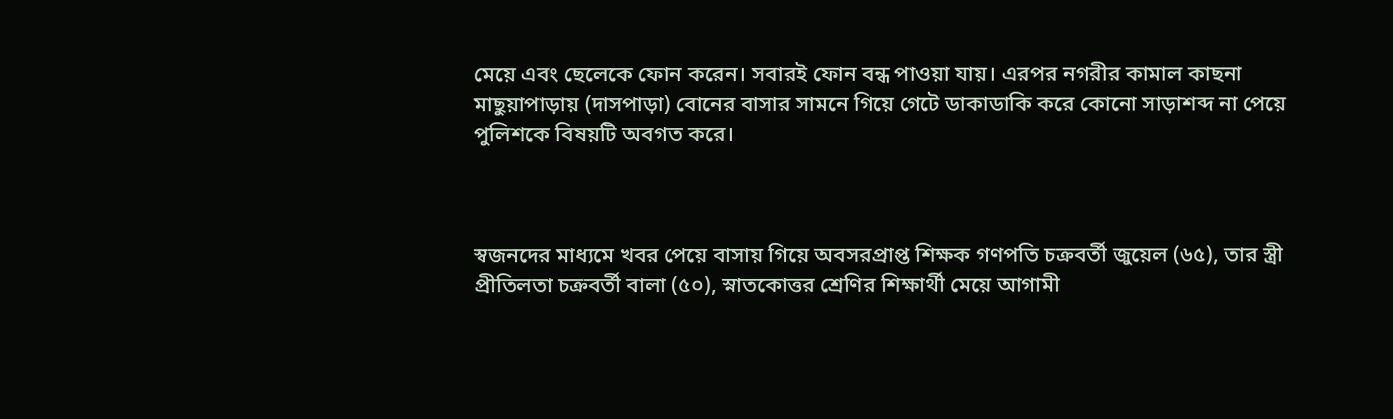মেয়ে এবং ছেলেকে ফোন করেন। সবারই ফোন বন্ধ পাওয়া যায়। এরপর নগরীর কামাল কাছনা মাছুয়াপাড়ায় (দাসপাড়া) বোনের বাসার সামনে গিয়ে গেটে ডাকাডাকি করে কোনো সাড়াশব্দ না পেয়ে পুলিশকে বিষয়টি অবগত করে।



স্বজনদের মাধ্যমে খবর পেয়ে বাসায় গিয়ে অবসরপ্রাপ্ত শিক্ষক গণপতি চক্রবর্তী জুয়েল (৬৫), তার স্ত্রী প্রীতিলতা চক্রবর্তী বালা (৫০), স্নাতকোত্তর শ্রেণির শিক্ষার্থী মেয়ে আগামী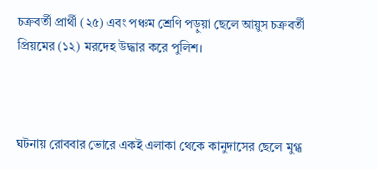চক্রবর্তী প্রার্থী (২৫) এবং পঞ্চম শ্রেণি পড়ুয়া ছেলে আয়ুস চক্রবর্তী প্রিয়মের (১২) মরদেহ উদ্ধার করে পুলিশ।



ঘটনায় রোববার ভোরে একই এলাকা থেকে কানুদাসের ছেলে মুগ্ধ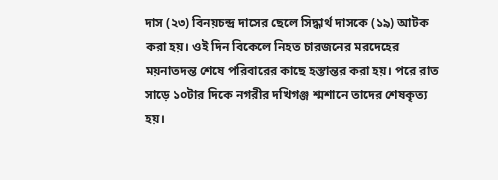দাস (২৩) বিনয়চন্দ্র দাসের ছেলে সিদ্ধার্থ দাসকে (১৯) আটক করা হয়। ওই দিন বিকেলে নিহত চারজনের মরদেহের ময়নাতদন্ত শেষে পরিবারের কাছে হস্তান্তর করা হয়। পরে রাত সাড়ে ১০টার দিকে নগরীর দখিগঞ্জ শ্মশানে তাদের শেষকৃত্য হয়।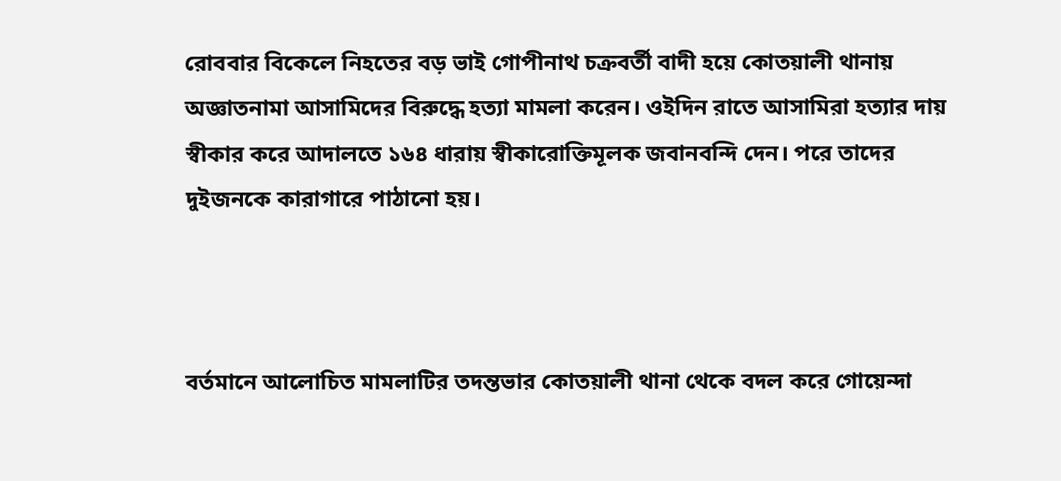রোববার বিকেলে নিহতের বড় ভাই গোপীনাথ চক্রবর্তী বাদী হয়ে কোতয়ালী থানায় অজ্ঞাতনামা আসামিদের বিরুদ্ধে হত্যা মামলা করেন। ওইদিন রাতে আসামিরা হত্যার দায় স্বীকার করে আদালতে ১৬৪ ধারায় স্বীকারোক্তিমূলক জবানবন্দি দেন। পরে তাদের দুইজনকে কারাগারে পাঠানো হয়।



বর্তমানে আলোচিত মামলাটির তদন্তভার কোতয়ালী থানা থেকে বদল করে গোয়েন্দা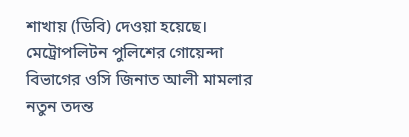শাখায় (ডিবি) দেওয়া হয়েছে। মেট্রোপলিটন পুলিশের গোয়েন্দা বিভাগের ওসি জিনাত আলী মামলার নতুন তদন্ত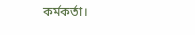কর্মকর্তা।